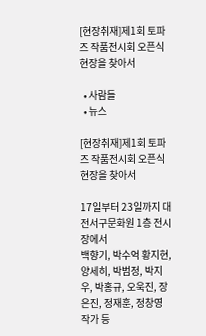[현장취재]제1회 토파즈 작품전시회 오픈식 현장을 찾아서

  • 사람들
  • 뉴스

[현장취재]제1회 토파즈 작품전시회 오픈식 현장을 찾아서

17일부터 23일까지 대전서구문화원 1층 전시장에서
백향기, 박수억 황지현, 양세히, 박범정, 박지우, 박홍규, 오욱진, 장은진, 정재훈, 정창영 작가 등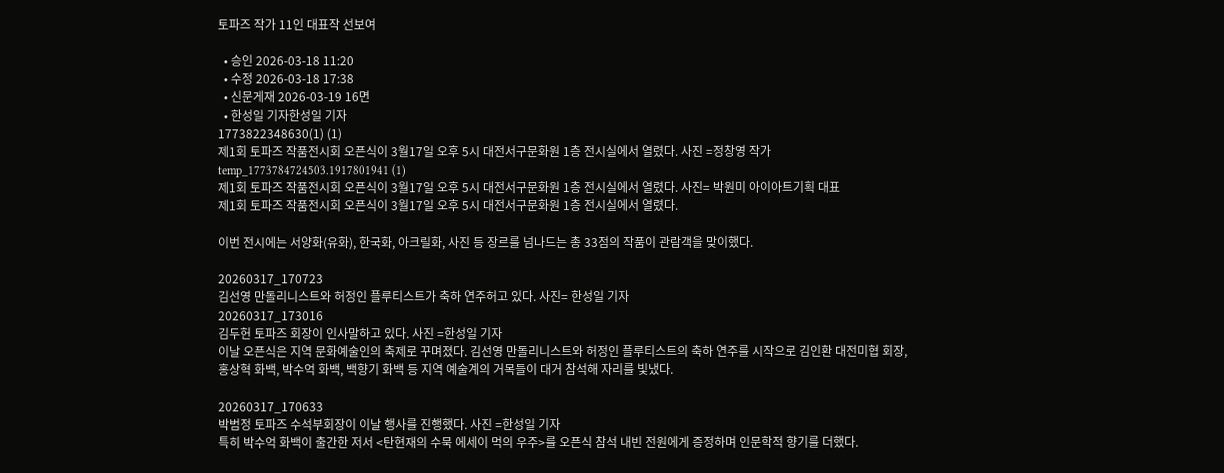토파즈 작가 11인 대표작 선보여

  • 승인 2026-03-18 11:20
  • 수정 2026-03-18 17:38
  • 신문게재 2026-03-19 16면
  • 한성일 기자한성일 기자
1773822348630(1) (1)
제1회 토파즈 작품전시회 오픈식이 3월17일 오후 5시 대전서구문화원 1층 전시실에서 열렸다. 사진 =정창영 작가
temp_1773784724503.1917801941 (1)
제1회 토파즈 작품전시회 오픈식이 3월17일 오후 5시 대전서구문화원 1층 전시실에서 열렸다. 사진= 박원미 아이아트기획 대표
제1회 토파즈 작품전시회 오픈식이 3월17일 오후 5시 대전서구문화원 1층 전시실에서 열렸다.

이번 전시에는 서양화(유화), 한국화, 아크릴화, 사진 등 장르를 넘나드는 총 33점의 작품이 관람객을 맞이했다.

20260317_170723
김선영 만돌리니스트와 허정인 플루티스트가 축하 연주허고 있다. 사진= 한성일 기자
20260317_173016
김두헌 토파즈 회장이 인사말하고 있다. 사진 =한성일 기자
이날 오픈식은 지역 문화예술인의 축제로 꾸며졌다. 김선영 만돌리니스트와 허정인 플루티스트의 축하 연주를 시작으로 김인환 대전미협 회장, 홍상혁 화백, 박수억 화백, 백향기 화백 등 지역 예술계의 거목들이 대거 참석해 자리를 빛냈다.

20260317_170633
박범정 토파즈 수석부회장이 이날 행사를 진행했다. 사진 =한성일 기자
특히 박수억 화백이 출간한 저서 <탄현재의 수묵 에세이 먹의 우주>를 오픈식 참석 내빈 전원에게 증정하며 인문학적 향기를 더했다.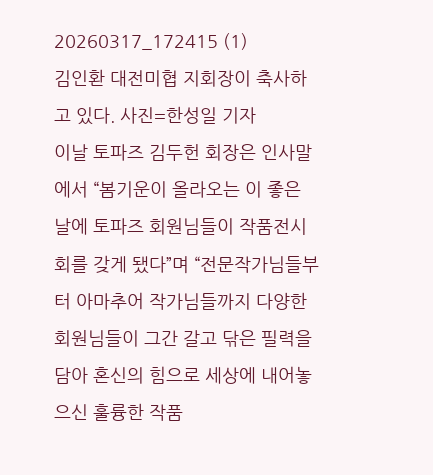20260317_172415 (1)
김인환 대전미협 지회장이 축사하고 있다. 사진=한성일 기자
이날 토파즈 김두헌 회장은 인사말에서 “봄기운이 올라오는 이 좋은 날에 토파즈 회원님들이 작품전시회를 갖게 됐다”며 “전문작가님들부터 아마추어 작가님들까지 다양한 회원님들이 그간 갈고 닦은 필력을 담아 혼신의 힘으로 세상에 내어놓으신 훌륭한 작품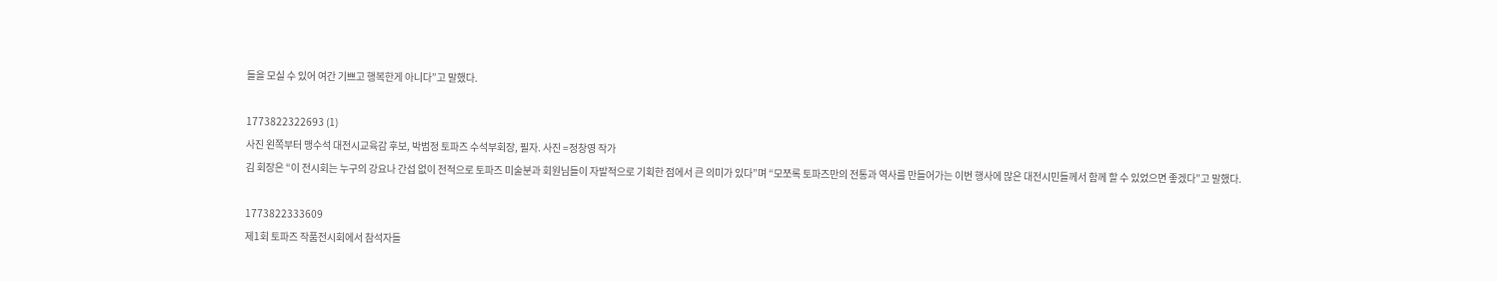들을 모실 수 있어 여간 기쁘고 행복한게 아니다”고 말했다.

1773822322693 (1)
사진 왼쪽부터 맹수석 대전시교육감 후보, 박범정 토파즈 수석부회장, 필자. 사진 =정창영 작가
김 회장은 “이 전시회는 누구의 강요나 간섭 없이 전적으로 토파즈 미술분과 회원님들이 자발적으로 기획한 점에서 큰 의미가 있다”며 “모쪼록 토파즈만의 전통과 역사를 만들어가는 이번 행사에 많은 대전시민들께서 함께 할 수 있었으면 좋겠다”고 말했다.

1773822333609
제1회 토파즈 작품전시회에서 참석자들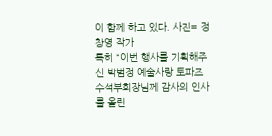이 함께 하고 있다. 사진= 정창영 작가
특히 “이번 행사를 기획해주신 박범정 예술사랑 토파즈 수석부회장님께 감사의 인사를 올린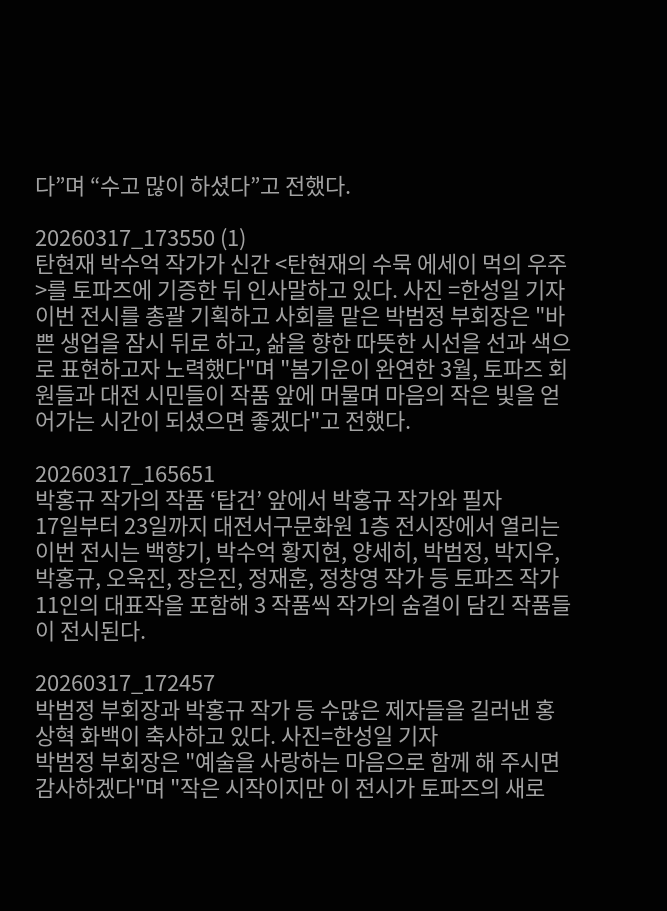다”며 “수고 많이 하셨다”고 전했다.

20260317_173550 (1)
탄현재 박수억 작가가 신간 <탄현재의 수묵 에세이 먹의 우주>를 토파즈에 기증한 뒤 인사말하고 있다. 사진 =한성일 기자
이번 전시를 총괄 기획하고 사회를 맡은 박범정 부회장은 "바쁜 생업을 잠시 뒤로 하고, 삶을 향한 따뜻한 시선을 선과 색으로 표현하고자 노력했다"며 "봄기운이 완연한 3월, 토파즈 회원들과 대전 시민들이 작품 앞에 머물며 마음의 작은 빛을 얻어가는 시간이 되셨으면 좋겠다"고 전했다.

20260317_165651
박홍규 작가의 작품 ‘탑건’ 앞에서 박홍규 작가와 필자
17일부터 23일까지 대전서구문화원 1층 전시장에서 열리는 이번 전시는 백향기, 박수억 황지현, 양세히, 박범정, 박지우, 박홍규, 오욱진, 장은진, 정재훈, 정창영 작가 등 토파즈 작가 11인의 대표작을 포함해 3 작품씩 작가의 숨결이 담긴 작품들이 전시된다.

20260317_172457
박범정 부회장과 박홍규 작가 등 수많은 제자들을 길러낸 홍상혁 화백이 축사하고 있다. 사진=한성일 기자
박범정 부회장은 "예술을 사랑하는 마음으로 함께 해 주시면 감사하겠다"며 "작은 시작이지만 이 전시가 토파즈의 새로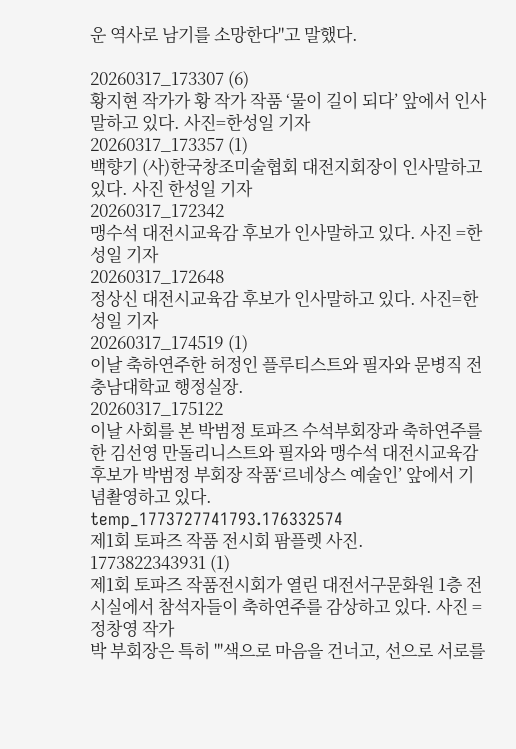운 역사로 남기를 소망한다"고 말했다.

20260317_173307 (6)
황지현 작가가 황 작가 작품 ‘물이 길이 되다’ 앞에서 인사말하고 있다. 사진=한성일 기자
20260317_173357 (1)
백향기 (사)한국창조미술협회 대전지회장이 인사말하고 있다. 사진 한성일 기자
20260317_172342
맹수석 대전시교육감 후보가 인사말하고 있다. 사진 =한성일 기자
20260317_172648
정상신 대전시교육감 후보가 인사말하고 있다. 사진=한성일 기자
20260317_174519 (1)
이날 축하연주한 허정인 플루티스트와 필자와 문병직 전 충남대학교 행정실장.
20260317_175122
이날 사회를 본 박범정 토파즈 수석부회장과 축하연주를 한 김선영 만돌리니스트와 필자와 맹수석 대전시교육감 후보가 박범정 부회장 작품‘르네상스 예술인’ 앞에서 기념촬영하고 있다.
temp_1773727741793.176332574
제1회 토파즈 작품 전시회 팜플렛 사진.
1773822343931 (1)
제1회 토파즈 작품전시회가 열린 대전서구문화원 1층 전시실에서 참석자들이 축하연주를 감상하고 있다. 사진 =정창영 작가
박 부회장은 특히 "'색으로 마음을 건너고, 선으로 서로를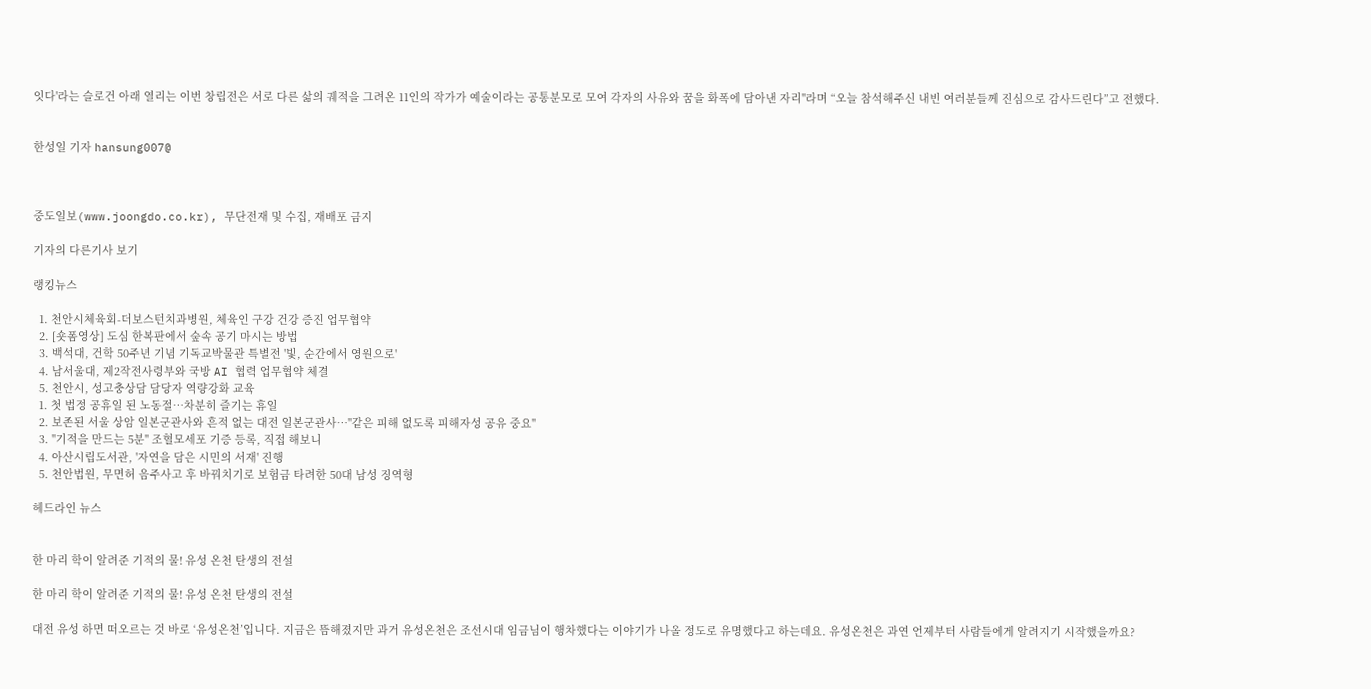잇다'라는 슬로건 아래 열리는 이번 창립전은 서로 다른 삶의 궤적을 그려온 11인의 작가가 예술이라는 공통분모로 모여 각자의 사유와 꿈을 화폭에 담아낸 자리"라며 “오늘 참석해주신 내빈 여러분들께 진심으로 감사드린다”고 전했다.


한성일 기자 hansung007@



중도일보(www.joongdo.co.kr), 무단전재 및 수집, 재배포 금지

기자의 다른기사 보기

랭킹뉴스

  1. 천안시체육회-더보스턴치과병원, 체육인 구강 건강 증진 업무협약
  2. [숏폼영상] 도심 한복판에서 숲속 공기 마시는 방법
  3. 백석대, 건학 50주년 기념 기독교박물관 특별전 '빛, 순간에서 영원으로'
  4. 남서울대, 제2작전사령부와 국방 AI 협력 업무협약 체결
  5. 천안시, 성고충상담 담당자 역량강화 교육
  1. 첫 법정 공휴일 된 노동절…차분히 즐기는 휴일
  2. 보존된 서울 상암 일본군관사와 흔적 없는 대전 일본군관사…"같은 피해 없도록 피해자성 공유 중요"
  3. "기적을 만드는 5분" 조혈모세포 기증 등록, 직접 해보니
  4. 아산시립도서관, '자연을 담은 시민의 서재' 진행
  5. 천안법원, 무면허 음주사고 후 바꿔치기로 보험금 타려한 50대 남성 징역형

헤드라인 뉴스


한 마리 학이 알려준 기적의 물! 유성 온천 탄생의 전설

한 마리 학이 알려준 기적의 물! 유성 온천 탄생의 전설

대전 유성 하면 떠오르는 것 바로 ‘유성온천’입니다. 지금은 뜸해졌지만 과거 유성온천은 조선시대 임금님이 행차했다는 이야기가 나올 정도로 유명했다고 하는데요. 유성온천은 과연 언제부터 사람들에게 알려지기 시작했을까요?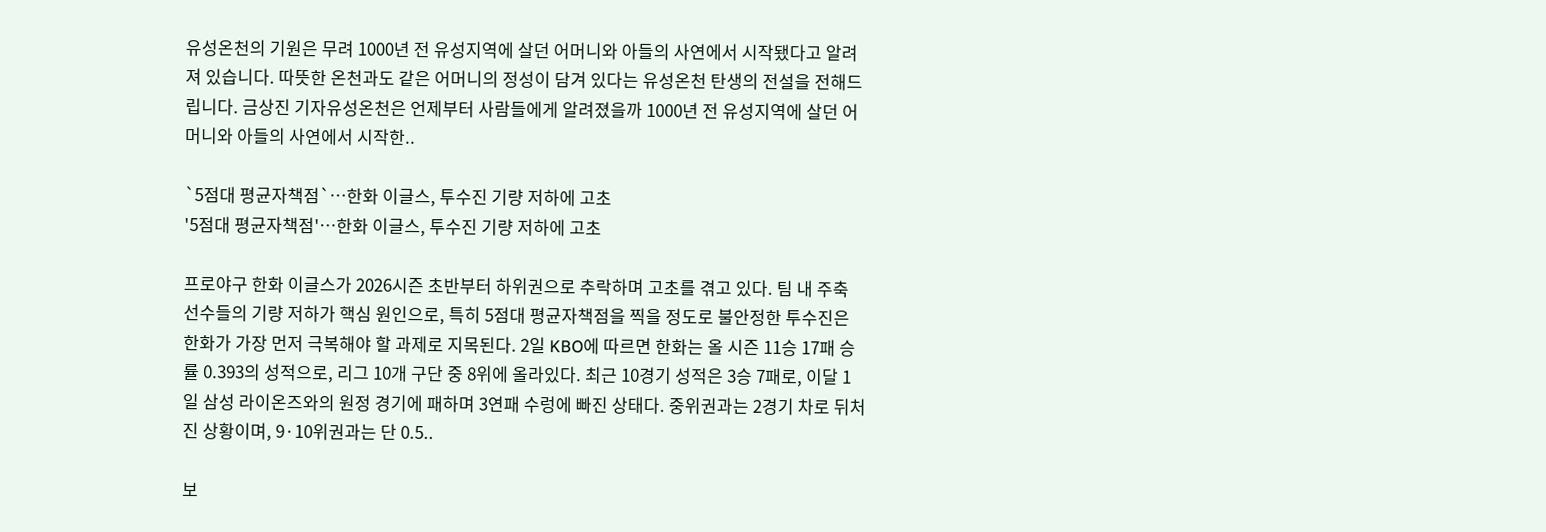유성온천의 기원은 무려 1000년 전 유성지역에 살던 어머니와 아들의 사연에서 시작됐다고 알려져 있습니다. 따뜻한 온천과도 같은 어머니의 정성이 담겨 있다는 유성온천 탄생의 전설을 전해드립니다. 금상진 기자유성온천은 언제부터 사람들에게 알려졌을까 1000년 전 유성지역에 살던 어머니와 아들의 사연에서 시작한..

`5점대 평균자책점`…한화 이글스, 투수진 기량 저하에 고초
'5점대 평균자책점'…한화 이글스, 투수진 기량 저하에 고초

프로야구 한화 이글스가 2026시즌 초반부터 하위권으로 추락하며 고초를 겪고 있다. 팀 내 주축 선수들의 기량 저하가 핵심 원인으로, 특히 5점대 평균자책점을 찍을 정도로 불안정한 투수진은 한화가 가장 먼저 극복해야 할 과제로 지목된다. 2일 KBO에 따르면 한화는 올 시즌 11승 17패 승률 0.393의 성적으로, 리그 10개 구단 중 8위에 올라있다. 최근 10경기 성적은 3승 7패로, 이달 1일 삼성 라이온즈와의 원정 경기에 패하며 3연패 수렁에 빠진 상태다. 중위권과는 2경기 차로 뒤처진 상황이며, 9·10위권과는 단 0.5..

보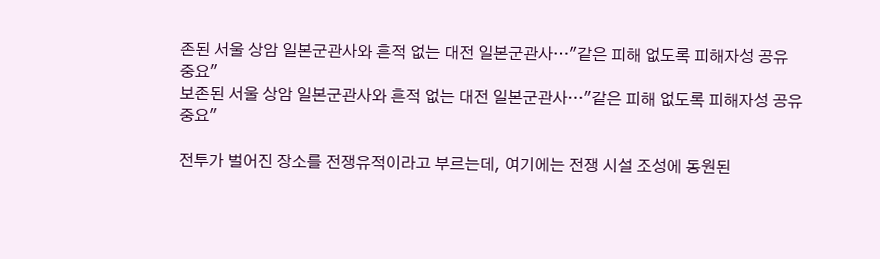존된 서울 상암 일본군관사와 흔적 없는 대전 일본군관사…"같은 피해 없도록 피해자성 공유 중요"
보존된 서울 상암 일본군관사와 흔적 없는 대전 일본군관사…"같은 피해 없도록 피해자성 공유 중요"

전투가 벌어진 장소를 전쟁유적이라고 부르는데, 여기에는 전쟁 시설 조성에 동원된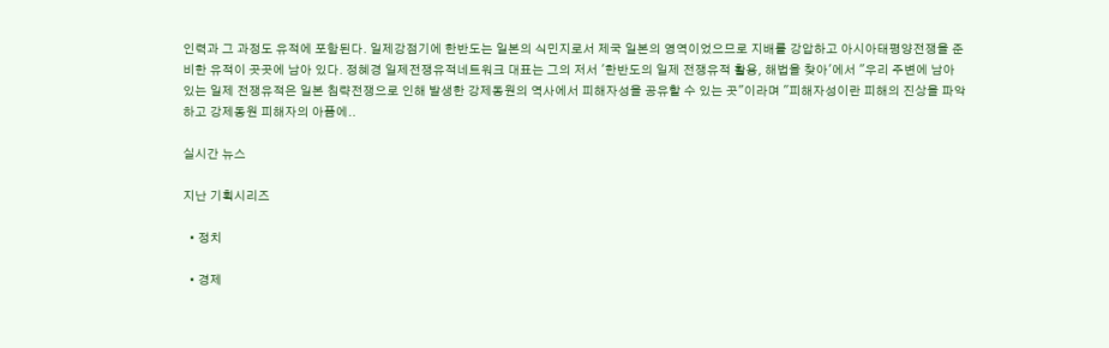인력과 그 과정도 유적에 포함된다. 일제강점기에 한반도는 일본의 식민지로서 제국 일본의 영역이었으므로 지배를 강압하고 아시아태평양전쟁을 준비한 유적이 곳곳에 남아 있다. 정혜경 일제전쟁유적네트워크 대표는 그의 저서 '한반도의 일제 전쟁유적 활용, 해법을 찾아'에서 "우리 주변에 남아 있는 일제 전쟁유적은 일본 침략전쟁으로 인해 발생한 강제동원의 역사에서 피해자성을 공유할 수 있는 곳"이라며 "피해자성이란 피해의 진상을 파악하고 강제동원 피해자의 아픔에..

실시간 뉴스

지난 기획시리즈

  • 정치

  • 경제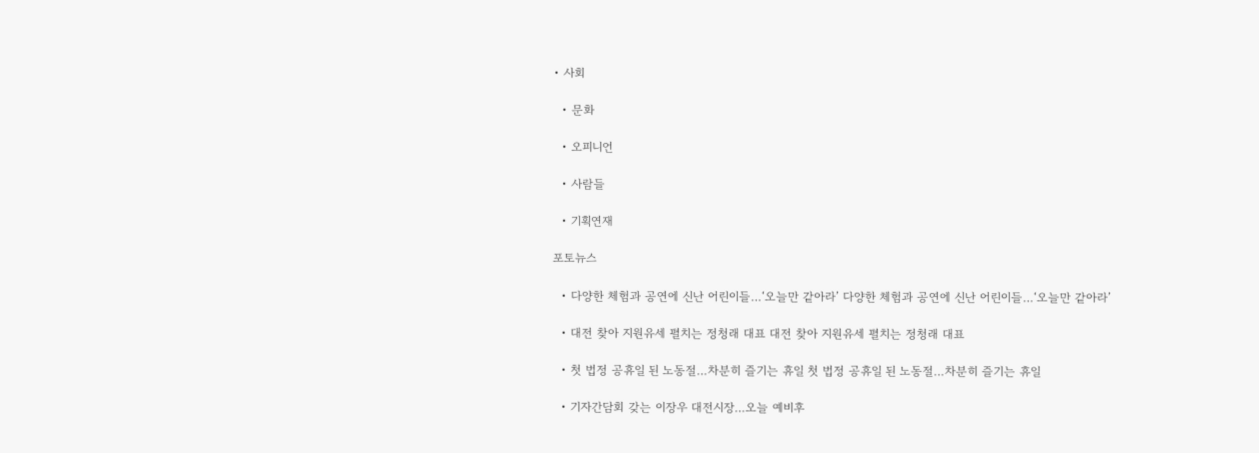• 사회

  • 문화

  • 오피니언

  • 사람들

  • 기획연재

포토뉴스

  • 다양한 체험과 공연에 신난 어린이들…‘오늘만 같아라’ 다양한 체험과 공연에 신난 어린이들…‘오늘만 같아라’

  • 대전 찾아 지원유세 펼치는 정청래 대표 대전 찾아 지원유세 펼치는 정청래 대표

  • 첫 법정 공휴일 된 노동절…차분히 즐기는 휴일 첫 법정 공휴일 된 노동절…차분히 즐기는 휴일

  • 기자간담회 갖는 이장우 대전시장…오늘 예비후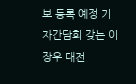보 등록 예정 기자간담회 갖는 이장우 대전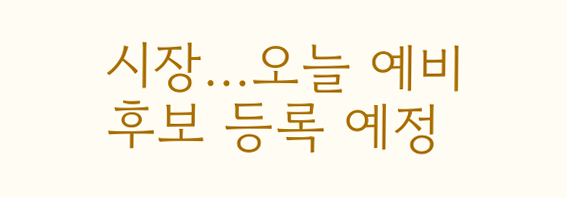시장…오늘 예비후보 등록 예정